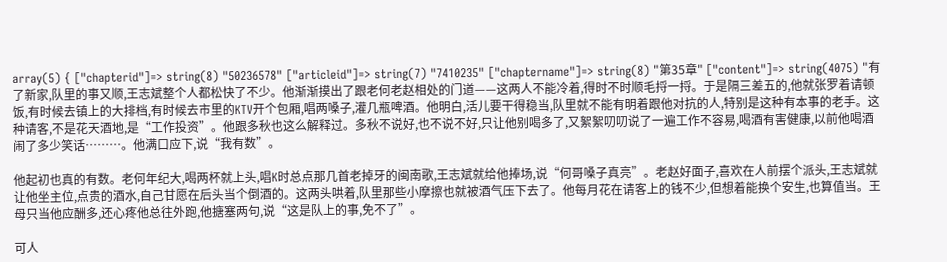array(5) { ["chapterid"]=> string(8) "50236578" ["articleid"]=> string(7) "7410235" ["chaptername"]=> string(8) "第35章" ["content"]=> string(4075) "有了新家,队里的事又顺,王志斌整个人都松快了不少。他渐渐摸出了跟老何老赵相处的门道——这两人不能冷着,得时不时顺毛捋一捋。于是隔三差五的,他就张罗着请顿饭,有时候去镇上的大排档,有时候去市里的KTV开个包厢,唱两嗓子,灌几瓶啤酒。他明白,活儿要干得稳当,队里就不能有明着跟他对抗的人,特别是这种有本事的老手。这种请客,不是花天酒地,是“工作投资”。他跟多秋也这么解释过。多秋不说好,也不说不好,只让他别喝多了,又絮絮叨叨说了一遍工作不容易,喝酒有害健康,以前他喝酒闹了多少笑话………。他满口应下,说“我有数”。

他起初也真的有数。老何年纪大,喝两杯就上头,唱K时总点那几首老掉牙的闽南歌,王志斌就给他捧场,说“何哥嗓子真亮”。老赵好面子,喜欢在人前摆个派头,王志斌就让他坐主位,点贵的酒水,自己甘愿在后头当个倒酒的。这两头哄着,队里那些小摩擦也就被酒气压下去了。他每月花在请客上的钱不少,但想着能换个安生,也算值当。王母只当他应酬多,还心疼他总往外跑,他搪塞两句,说“这是队上的事,免不了”。

可人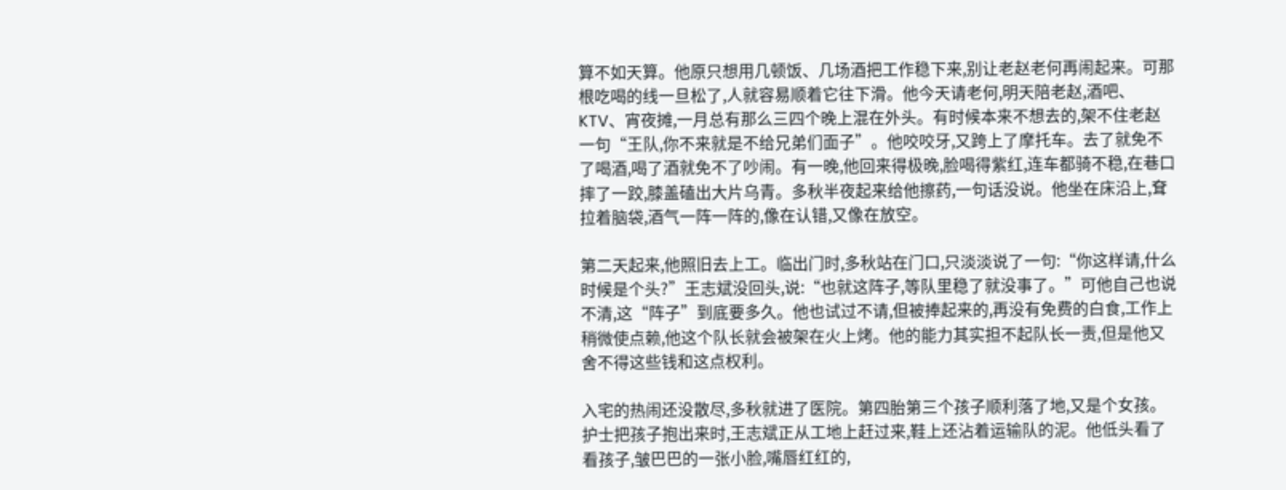算不如天算。他原只想用几顿饭、几场酒把工作稳下来,别让老赵老何再闹起来。可那根吃喝的线一旦松了,人就容易顺着它往下滑。他今天请老何,明天陪老赵,酒吧、KTV、宵夜摊,一月总有那么三四个晚上混在外头。有时候本来不想去的,架不住老赵一句“王队,你不来就是不给兄弟们面子”。他咬咬牙,又跨上了摩托车。去了就免不了喝酒,喝了酒就免不了吵闹。有一晚,他回来得极晚,脸喝得紫红,连车都骑不稳,在巷口摔了一跤,膝盖磕出大片乌青。多秋半夜起来给他擦药,一句话没说。他坐在床沿上,耷拉着脑袋,酒气一阵一阵的,像在认错,又像在放空。

第二天起来,他照旧去上工。临出门时,多秋站在门口,只淡淡说了一句:“你这样请,什么时候是个头?”王志斌没回头,说:“也就这阵子,等队里稳了就没事了。”可他自己也说不清,这“阵子”到底要多久。他也试过不请,但被捧起来的,再没有免费的白食,工作上稍微使点赖,他这个队长就会被架在火上烤。他的能力其实担不起队长一责,但是他又舍不得这些钱和这点权利。

入宅的热闹还没散尽,多秋就进了医院。第四胎第三个孩子顺利落了地,又是个女孩。护士把孩子抱出来时,王志斌正从工地上赶过来,鞋上还沾着运输队的泥。他低头看了看孩子,皱巴巴的一张小脸,嘴唇红红的,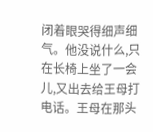闭着眼哭得细声细气。他没说什么,只在长椅上坐了一会儿,又出去给王母打电话。王母在那头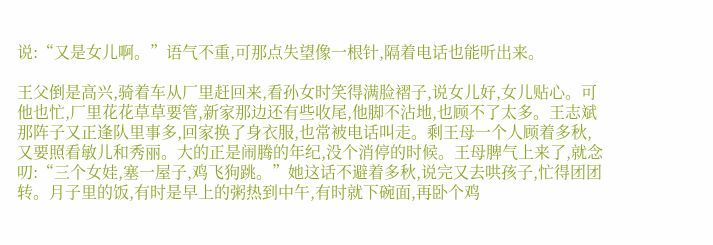说:“又是女儿啊。”语气不重,可那点失望像一根针,隔着电话也能听出来。

王父倒是高兴,骑着车从厂里赶回来,看孙女时笑得满脸褶子,说女儿好,女儿贴心。可他也忙,厂里花花草草要管,新家那边还有些收尾,他脚不沾地,也顾不了太多。王志斌那阵子又正逢队里事多,回家换了身衣服,也常被电话叫走。剩王母一个人顾着多秋,又要照看敏儿和秀丽。大的正是闹腾的年纪,没个消停的时候。王母脾气上来了,就念叨:“三个女娃,塞一屋子,鸡飞狗跳。”她这话不避着多秋,说完又去哄孩子,忙得团团转。月子里的饭,有时是早上的粥热到中午,有时就下碗面,再卧个鸡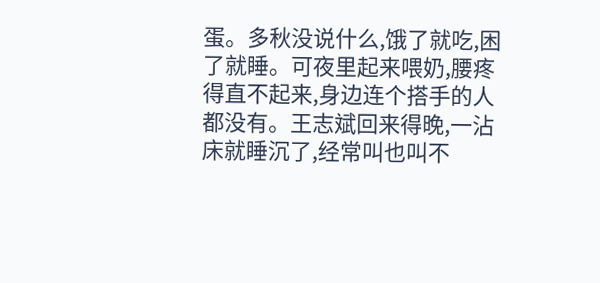蛋。多秋没说什么,饿了就吃,困了就睡。可夜里起来喂奶,腰疼得直不起来,身边连个搭手的人都没有。王志斌回来得晚,一沾床就睡沉了,经常叫也叫不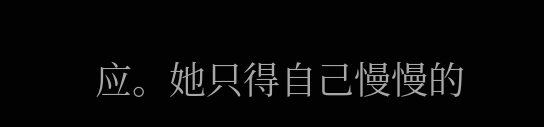应。她只得自己慢慢的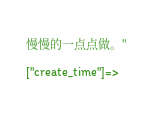慢慢的一点点做。" ["create_time"]=>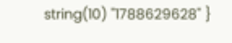string(10) "1788629628" }